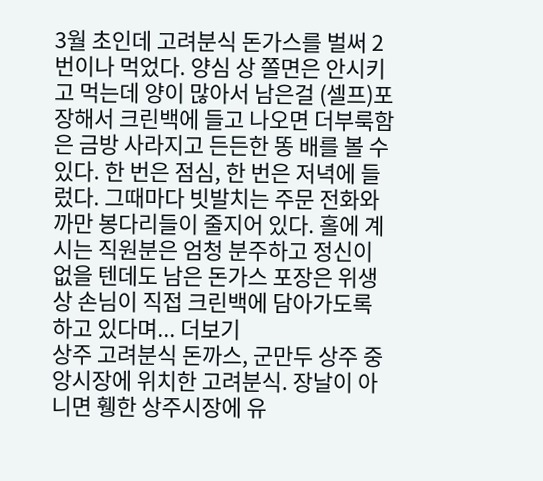3월 초인데 고려분식 돈가스를 벌써 2번이나 먹었다. 양심 상 쫄면은 안시키고 먹는데 양이 많아서 남은걸 (셀프)포장해서 크린백에 들고 나오면 더부룩함은 금방 사라지고 든든한 똥 배를 볼 수 있다. 한 번은 점심, 한 번은 저녁에 들렀다. 그때마다 빗발치는 주문 전화와 까만 봉다리들이 줄지어 있다. 홀에 계시는 직원분은 엄청 분주하고 정신이 없을 텐데도 남은 돈가스 포장은 위생상 손님이 직접 크린백에 담아가도록 하고 있다며... 더보기
상주 고려분식 돈까스, 군만두 상주 중앙시장에 위치한 고려분식. 장날이 아니면 휑한 상주시장에 유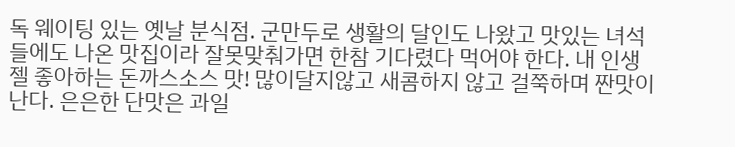독 웨이팅 있는 옛날 분식점. 군만두로 생활의 달인도 나왔고 맛있는 녀석들에도 나온 맛집이라 잘못맞춰가면 한참 기다렸다 먹어야 한다. 내 인생 젤 좋아하는 돈까스소스 맛! 많이달지않고 새콤하지 않고 걸쭉하며 짠맛이 난다. 은은한 단맛은 과일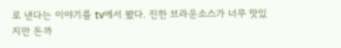로 낸다는 이야기를 tv에서 봤다. 진한 브라운소스가 너무 맛있지만 돈까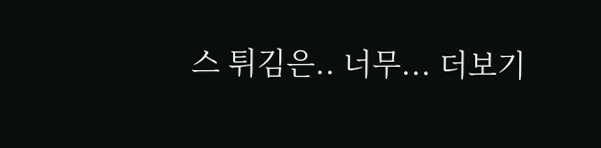스 튀김은.. 너무... 더보기